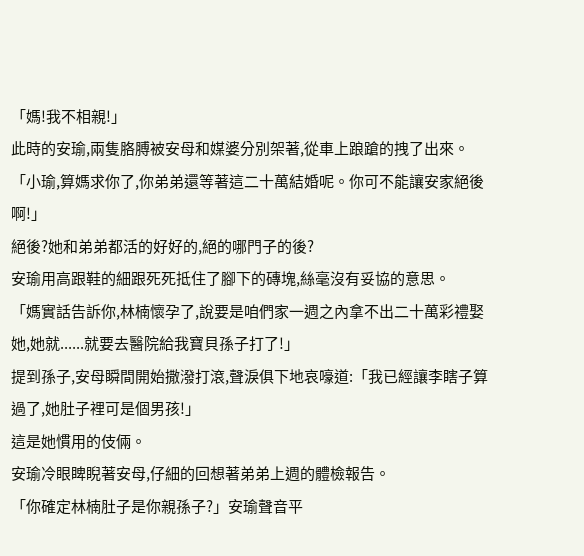「媽!我不相親!」
此時的安瑜,兩隻胳膊被安母和媒婆分別架著,從車上踉蹌的拽了出來。
「小瑜,算媽求你了,你弟弟還等著這二十萬結婚呢。你可不能讓安家絕後啊!」
絕後?她和弟弟都活的好好的,絕的哪門子的後?
安瑜用高跟鞋的細跟死死抵住了腳下的磚塊,絲毫沒有妥協的意思。
「媽實話告訴你,林楠懷孕了,說要是咱們家一週之內拿不出二十萬彩禮娶她,她就......就要去醫院給我寶貝孫子打了!」
提到孫子,安母瞬間開始撒潑打滾,聲淚俱下地哀嚎道:「我已經讓李瞎子算過了,她肚子裡可是個男孩!」
這是她慣用的伎倆。
安瑜冷眼睥睨著安母,仔細的回想著弟弟上週的體檢報告。
「你確定林楠肚子是你親孫子?」安瑜聲音平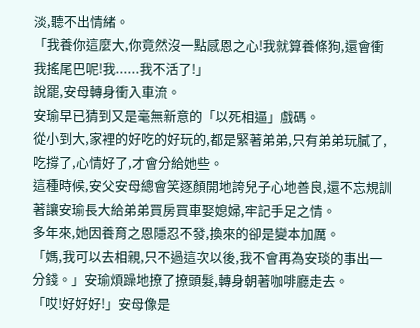淡,聽不出情緒。
「我養你這麼大,你竟然沒一點感恩之心!我就算養條狗,還會衝我搖尾巴呢!我......我不活了!」
說罷,安母轉身衝入車流。
安瑜早已猜到又是毫無新意的「以死相逼」戲碼。
從小到大,家裡的好吃的好玩的,都是緊著弟弟,只有弟弟玩膩了,吃撐了,心情好了,才會分給她些。
這種時候,安父安母總會笑逐顏開地誇兒子心地善良,還不忘規訓著讓安瑜長大給弟弟買房買車娶媳婦,牢記手足之情。
多年來,她因養育之恩隱忍不發,換來的卻是變本加厲。
「媽,我可以去相親,只不過這次以後,我不會再為安琰的事出一分錢。」安瑜煩躁地撩了撩頭髮,轉身朝著咖啡廳走去。
「哎!好好好!」安母像是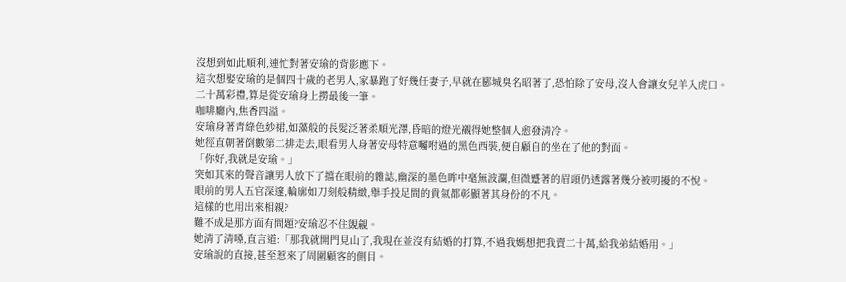沒想到如此順利,連忙對著安瑜的背影應下。
這次想娶安瑜的是個四十歲的老男人,家暴跑了好幾任妻子,早就在郾城臭名昭著了,恐怕除了安母,沒人會讓女兒羊入虎口。
二十萬彩禮,算是從安瑜身上撈最後一筆。
咖啡廳內,焦香四溢。
安瑜身著青綠色紗裙,如藻般的長髮泛著柔順光澤,昏暗的燈光襯得她整個人愈發清冷。
她徑直朝著倒數第二排走去,眼看男人身著安母特意囑咐過的黑色西裝,便自顧自的坐在了他的對面。
「你好,我就是安瑜。」
突如其來的聲音讓男人放下了擋在眼前的雜誌,幽深的墨色眸中毫無波瀾,但微蹙著的眉頭仍透露著幾分被叨擾的不悅。
眼前的男人五官深邃,輪廓如刀刻般精緻,舉手投足間的貴氣都彰顯著其身份的不凡。
這樣的也用出來相親?
難不成是那方面有問題?安瑜忍不住覬覦。
她清了清嗓,直言道:「那我就開門見山了,我現在並沒有結婚的打算,不過我媽想把我賣二十萬,給我弟結婚用。」
安瑜說的直接,甚至惹來了周圍顧客的側目。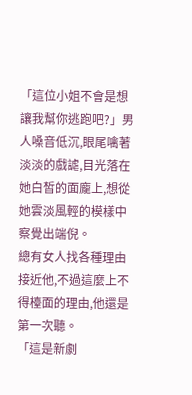「這位小姐不會是想讓我幫你逃跑吧?」男人嗓音低沉,眼尾噙著淡淡的戲謔,目光落在她白皙的面龐上,想從她雲淡風輕的模樣中察覺出端倪。
總有女人找各種理由接近他,不過這麼上不得檯面的理由,他還是第一次聽。
「這是新劇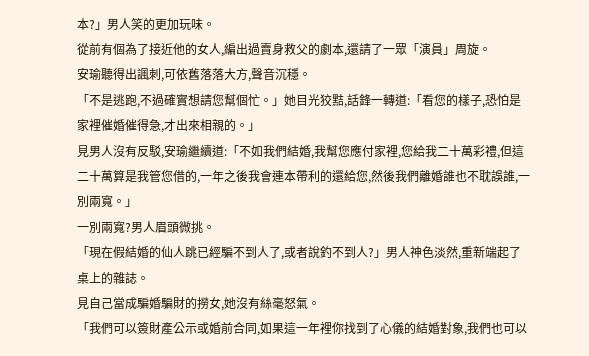本?」男人笑的更加玩味。
從前有個為了接近他的女人,編出過賣身救父的劇本,還請了一眾「演員」周旋。
安瑜聽得出諷刺,可依舊落落大方,聲音沉穩。
「不是逃跑,不過確實想請您幫個忙。」她目光狡黠,話鋒一轉道:「看您的樣子,恐怕是家裡催婚催得急,才出來相親的。」
見男人沒有反駁,安瑜繼續道:「不如我們結婚,我幫您應付家裡,您給我二十萬彩禮,但這二十萬算是我管您借的,一年之後我會連本帶利的還給您,然後我們離婚誰也不耽誤誰,一別兩寬。」
一別兩寬?男人眉頭微挑。
「現在假結婚的仙人跳已經騙不到人了,或者說釣不到人?」男人神色淡然,重新端起了桌上的雜誌。
見自己當成騙婚騙財的撈女,她沒有絲毫怒氣。
「我們可以簽財產公示或婚前合同,如果這一年裡你找到了心儀的結婚對象,我們也可以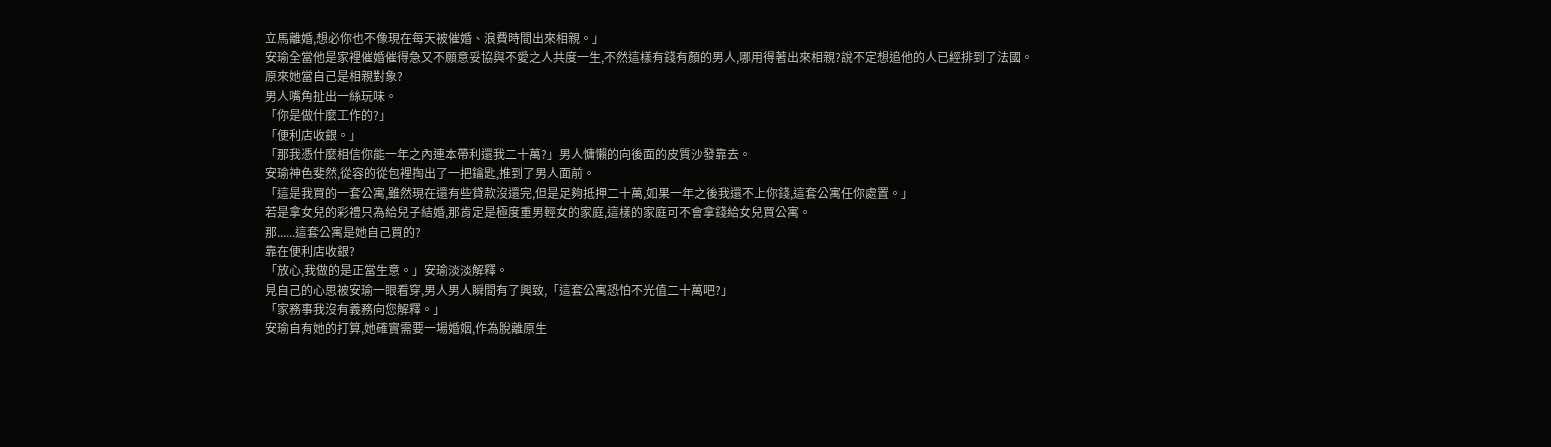立馬離婚,想必你也不像現在每天被催婚、浪費時間出來相親。」
安瑜全當他是家裡催婚催得急又不願意妥協與不愛之人共度一生,不然這樣有錢有顏的男人,哪用得著出來相親?說不定想追他的人已經排到了法國。
原來她當自己是相親對象?
男人嘴角扯出一絲玩味。
「你是做什麼工作的?」
「便利店收銀。」
「那我憑什麼相信你能一年之內連本帶利還我二十萬?」男人慵懶的向後面的皮質沙發靠去。
安瑜神色斐然,從容的從包裡掏出了一把鑰匙,推到了男人面前。
「這是我買的一套公寓,雖然現在還有些貸款沒還完,但是足夠抵押二十萬,如果一年之後我還不上你錢,這套公寓任你處置。」
若是拿女兒的彩禮只為給兒子結婚,那肯定是極度重男輕女的家庭,這樣的家庭可不會拿錢給女兒買公寓。
那......這套公寓是她自己買的?
靠在便利店收銀?
「放心,我做的是正當生意。」安瑜淡淡解釋。
見自己的心思被安瑜一眼看穿,男人男人瞬間有了興致,「這套公寓恐怕不光值二十萬吧?」
「家務事我沒有義務向您解釋。」
安瑜自有她的打算,她確實需要一場婚姻,作為脫離原生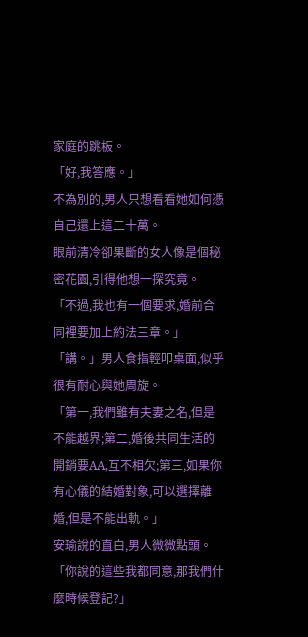家庭的跳板。
「好,我答應。」
不為別的,男人只想看看她如何憑自己還上這二十萬。
眼前清冷卻果斷的女人像是個秘密花園,引得他想一探究竟。
「不過,我也有一個要求,婚前合同裡要加上約法三章。」
「講。」男人食指輕叩桌面,似乎很有耐心與她周旋。
「第一,我們雖有夫妻之名,但是不能越界;第二,婚後共同生活的開銷要AA,互不相欠;第三,如果你有心儀的結婚對象,可以選擇離婚,但是不能出軌。」
安瑜說的直白,男人微微點頭。
「你說的這些我都同意,那我們什麼時候登記?」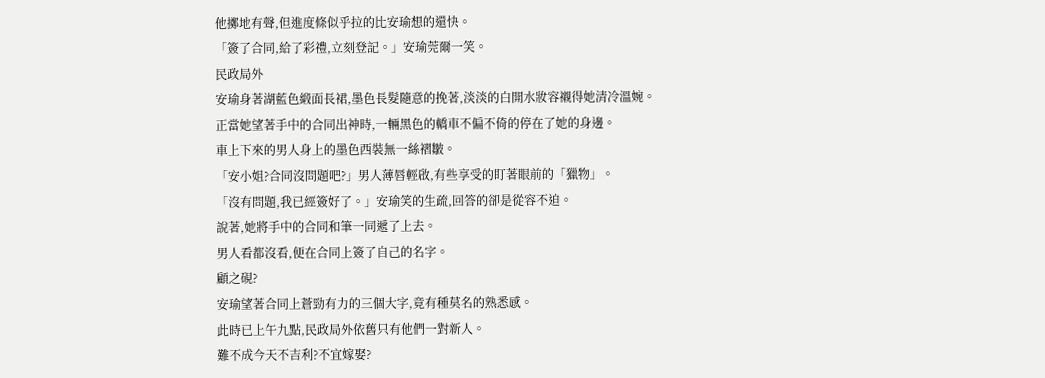他擲地有聲,但進度條似乎拉的比安瑜想的還快。
「簽了合同,給了彩禮,立刻登記。」安瑜莞爾一笑。
民政局外
安瑜身著湖藍色緞面長裙,墨色長髮隨意的挽著,淡淡的白開水妝容襯得她清冷溫婉。
正當她望著手中的合同出神時,一輛黑色的轎車不偏不倚的停在了她的身邊。
車上下來的男人身上的墨色西裝無一絲褶皺。
「安小姐?合同沒問題吧?」男人薄唇輕啟,有些享受的盯著眼前的「獵物」。
「沒有問題,我已經簽好了。」安瑜笑的生疏,回答的卻是從容不迫。
說著,她將手中的合同和筆一同遞了上去。
男人看都沒看,便在合同上簽了自己的名字。
顧之硯?
安瑜望著合同上蒼勁有力的三個大字,竟有種莫名的熟悉感。
此時已上午九點,民政局外依舊只有他們一對新人。
難不成今天不吉利?不宜嫁娶?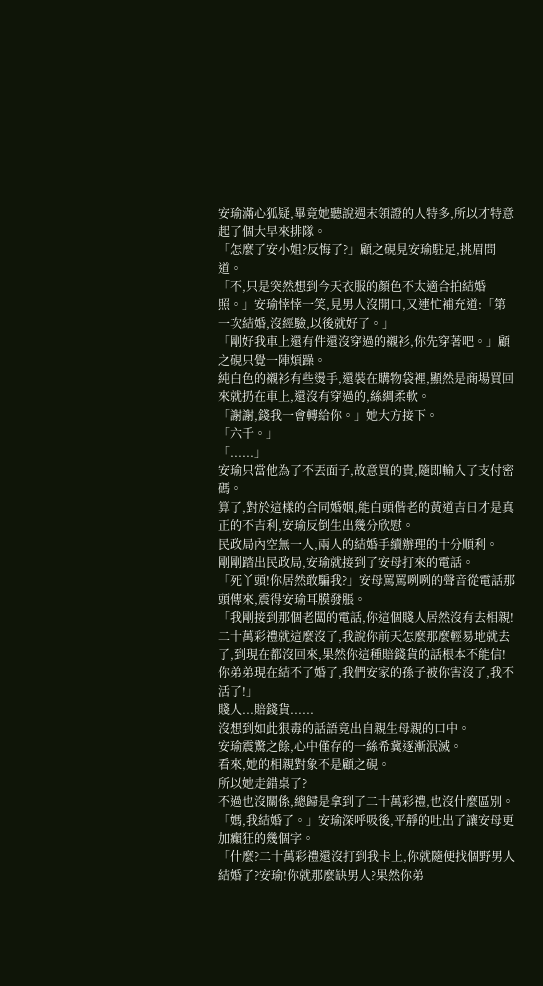安瑜滿心狐疑,畢竟她聽說週末領證的人特多,所以才特意起了個大早來排隊。
「怎麼了安小姐?反悔了?」顧之硯見安瑜駐足,挑眉問道。
「不,只是突然想到今天衣服的顏色不太適合拍結婚照。」安瑜悻悻一笑,見男人沒開口,又連忙補充道:「第一次結婚,沒經驗,以後就好了。」
「剛好我車上還有件還沒穿過的襯衫,你先穿著吧。」顧之硯只覺一陣煩躁。
純白色的襯衫有些燙手,還裝在購物袋裡,顯然是商場買回來就扔在車上,還沒有穿過的,絲綢柔軟。
「謝謝,錢我一會轉給你。」她大方接下。
「六千。」
「......」
安瑜只當他為了不丟面子,故意買的貴,隨即輸入了支付密碼。
算了,對於這樣的合同婚姻,能白頭偕老的黃道吉日才是真正的不吉利,安瑜反倒生出幾分欣慰。
民政局內空無一人,兩人的結婚手續辦理的十分順利。
剛剛踏出民政局,安瑜就接到了安母打來的電話。
「死丫頭!你居然敢騙我?」安母罵罵咧咧的聲音從電話那頭傳來,震得安瑜耳膜發脹。
「我剛接到那個老闆的電話,你這個賤人居然沒有去相親!二十萬彩禮就這麼沒了,我說你前天怎麼那麼輕易地就去了,到現在都沒回來,果然你這種賠錢貨的話根本不能信!你弟弟現在結不了婚了,我們安家的孫子被你害沒了,我不活了!」
賤人...賠錢貨......
沒想到如此狠毒的話語竟出自親生母親的口中。
安瑜震驚之餘,心中僅存的一絲希冀逐漸泯滅。
看來,她的相親對象不是顧之硯。
所以她走錯桌了?
不過也沒關係,總歸是拿到了二十萬彩禮,也沒什麼區別。
「媽,我結婚了。」安瑜深呼吸後,平靜的吐出了讓安母更加癲狂的幾個字。
「什麼?二十萬彩禮還沒打到我卡上,你就隨便找個野男人結婚了?安瑜!你就那麼缺男人?果然你弟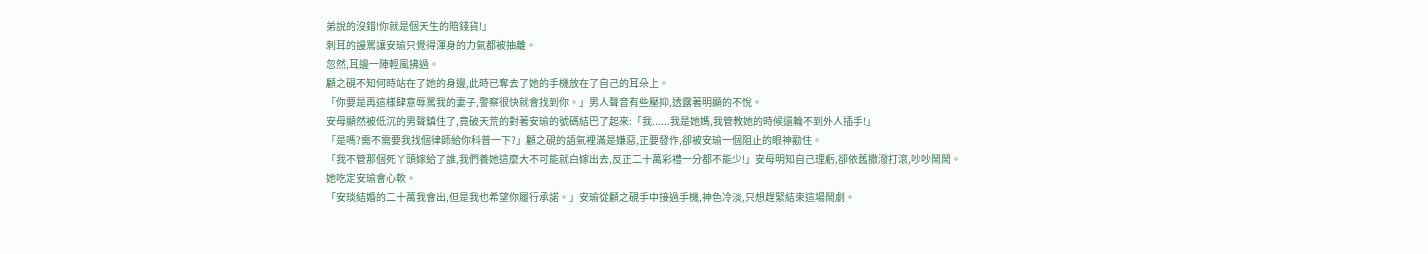弟說的沒錯!你就是個天生的賠錢貨!」
刺耳的謾罵讓安瑜只覺得渾身的力氣都被抽離。
忽然,耳邊一陣輕風拂過。
顧之硯不知何時站在了她的身邊,此時已奪去了她的手機放在了自己的耳朵上。
「你要是再這樣肆意辱罵我的妻子,警察很快就會找到你。」男人聲音有些壓抑,透露著明顯的不悅。
安母顯然被低沉的男聲鎮住了,竟破天荒的對著安瑜的號碼結巴了起來:「我......我是她媽,我管教她的時候還輪不到外人插手!」
「是嗎?需不需要我找個律師給你科普一下?」顧之硯的語氣裡滿是嫌惡,正要發作,卻被安瑜一個阻止的眼神勸住。
「我不管那個死丫頭嫁給了誰,我們養她這麼大不可能就白嫁出去,反正二十萬彩禮一分都不能少!」安母明知自己理虧,卻依舊撒潑打滾,吵吵鬧鬧。
她吃定安瑜會心軟。
「安琰結婚的二十萬我會出,但是我也希望你履行承諾。」安瑜從顧之硯手中接過手機,神色冷淡,只想趕緊結束這場鬧劇。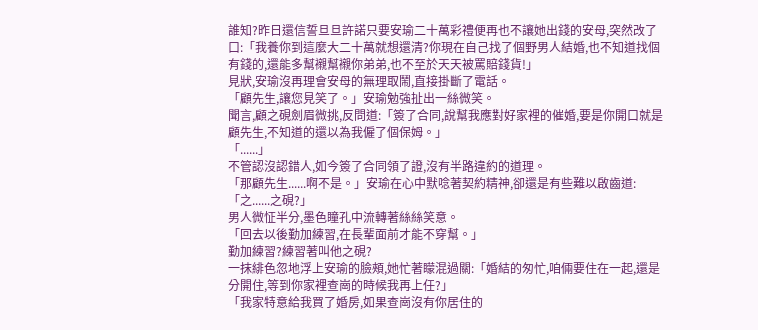誰知?昨日還信誓旦旦許諾只要安瑜二十萬彩禮便再也不讓她出錢的安母,突然改了口:「我養你到這麼大二十萬就想還清?你現在自己找了個野男人結婚,也不知道找個有錢的,還能多幫襯幫襯你弟弟,也不至於天天被罵賠錢貨!」
見狀,安瑜沒再理會安母的無理取鬧,直接掛斷了電話。
「顧先生,讓您見笑了。」安瑜勉強扯出一絲微笑。
聞言,顧之硯劍眉微挑,反問道:「簽了合同,說幫我應對好家裡的催婚,要是你開口就是顧先生,不知道的還以為我僱了個保姆。」
「......」
不管認沒認錯人,如今簽了合同領了證,沒有半路違約的道理。
「那顧先生......啊不是。」安瑜在心中默唸著契約精神,卻還是有些難以啟齒道:「之......之硯?」
男人微怔半分,墨色瞳孔中流轉著絲絲笑意。
「回去以後勤加練習,在長輩面前才能不穿幫。」
勤加練習?練習著叫他之硯?
一抹緋色忽地浮上安瑜的臉頰,她忙著矇混過關:「婚結的匆忙,咱倆要住在一起,還是分開住,等到你家裡查崗的時候我再上任?」
「我家特意給我買了婚房,如果查崗沒有你居住的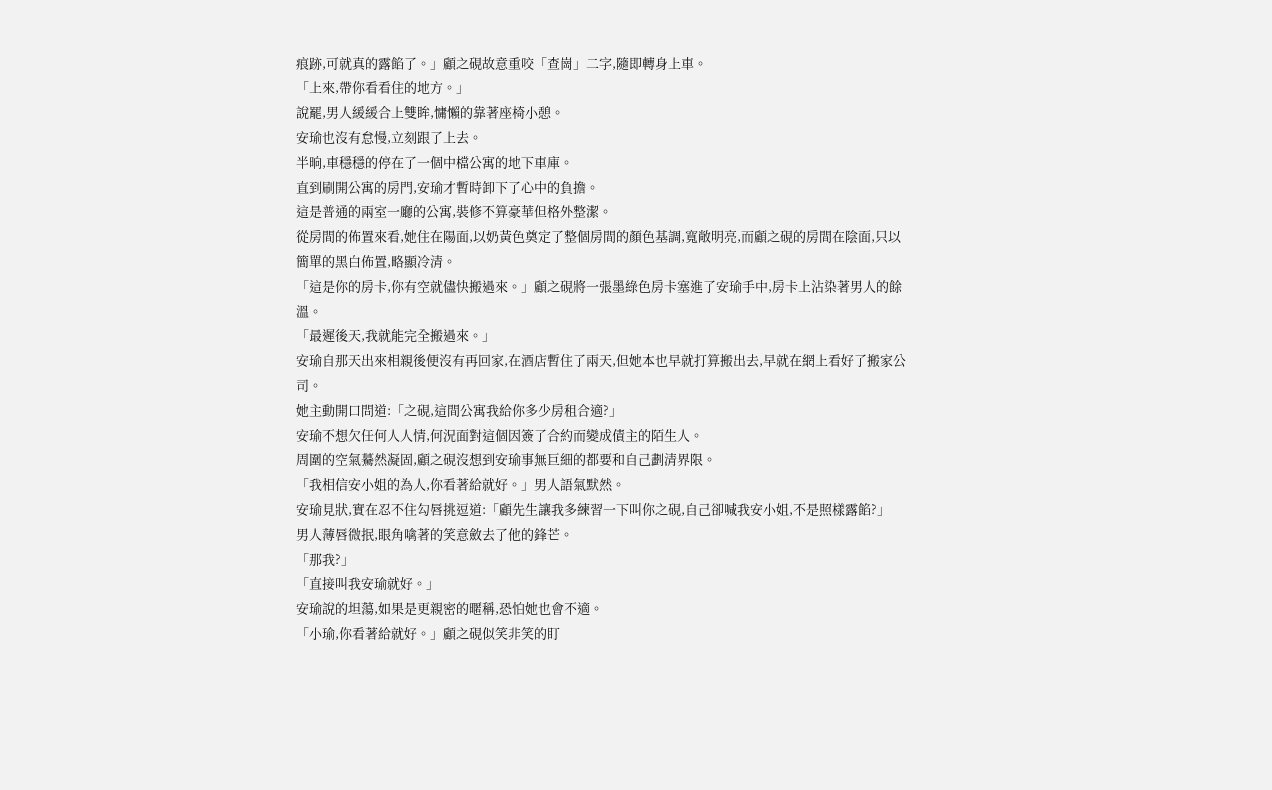痕跡,可就真的露餡了。」顧之硯故意重咬「查崗」二字,隨即轉身上車。
「上來,帶你看看住的地方。」
說罷,男人緩緩合上雙眸,慵懶的靠著座椅小憩。
安瑜也沒有怠慢,立刻跟了上去。
半晌,車穩穩的停在了一個中檔公寓的地下車庫。
直到刷開公寓的房門,安瑜才暫時卸下了心中的負擔。
這是普通的兩室一廳的公寓,裝修不算豪華但格外整潔。
從房間的佈置來看,她住在陽面,以奶黃色奠定了整個房間的顏色基調,寬敞明亮,而顧之硯的房間在陰面,只以簡單的黑白佈置,略顯冷清。
「這是你的房卡,你有空就儘快搬過來。」顧之硯將一張墨綠色房卡塞進了安瑜手中,房卡上沾染著男人的餘溫。
「最遲後天,我就能完全搬過來。」
安瑜自那天出來相親後便沒有再回家,在酒店暫住了兩天,但她本也早就打算搬出去,早就在網上看好了搬家公司。
她主動開口問道:「之硯,這間公寓我給你多少房租合適?」
安瑜不想欠任何人人情,何況面對這個因簽了合約而變成債主的陌生人。
周圍的空氣驀然凝固,顧之硯沒想到安瑜事無巨細的都要和自己劃清界限。
「我相信安小姐的為人,你看著給就好。」男人語氣默然。
安瑜見狀,實在忍不住勾唇挑逗道:「顧先生讓我多練習一下叫你之硯,自己卻喊我安小姐,不是照樣露餡?」
男人薄唇微抿,眼角噙著的笑意斂去了他的鋒芒。
「那我?」
「直接叫我安瑜就好。」
安瑜說的坦蕩,如果是更親密的暱稱,恐怕她也會不適。
「小瑜,你看著給就好。」顧之硯似笑非笑的盯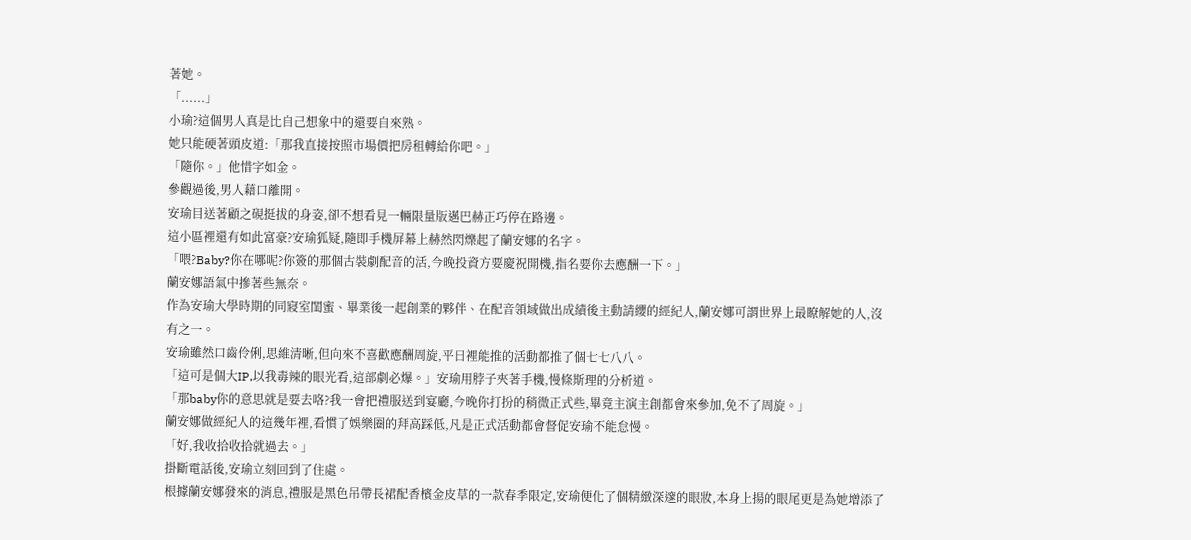著她。
「......」
小瑜?這個男人真是比自己想象中的還要自來熟。
她只能硬著頭皮道:「那我直接按照市場價把房租轉給你吧。」
「隨你。」他惜字如金。
參觀過後,男人藉口離開。
安瑜目送著顧之硯挺拔的身姿,卻不想看見一輛限量版邁巴赫正巧停在路邊。
這小區裡還有如此富豪?安瑜狐疑,隨即手機屏幕上赫然閃爍起了蘭安娜的名字。
「喂?Baby?你在哪呢?你簽的那個古裝劇配音的活,今晚投資方要慶祝開機,指名要你去應酬一下。」
蘭安娜語氣中摻著些無奈。
作為安瑜大學時期的同寢室閨蜜、畢業後一起創業的夥伴、在配音領域做出成績後主動請纓的經紀人,蘭安娜可謂世界上最瞭解她的人,沒有之一。
安瑜雖然口齒伶俐,思維清晰,但向來不喜歡應酬周旋,平日裡能推的活動都推了個七七八八。
「這可是個大IP,以我毒辣的眼光看,這部劇必爆。」安瑜用脖子夾著手機,慢條斯理的分析道。
「那baby你的意思就是要去咯?我一會把禮服送到宴廳,今晚你打扮的稍微正式些,畢竟主演主創都會來參加,免不了周旋。」
蘭安娜做經紀人的這幾年裡,看慣了娛樂圈的拜高踩低,凡是正式活動都會督促安瑜不能怠慢。
「好,我收拾收拾就過去。」
掛斷電話後,安瑜立刻回到了住處。
根據蘭安娜發來的消息,禮服是黑色吊帶長裙配香檳金皮草的一款春季限定,安瑜便化了個精緻深邃的眼妝,本身上揚的眼尾更是為她增添了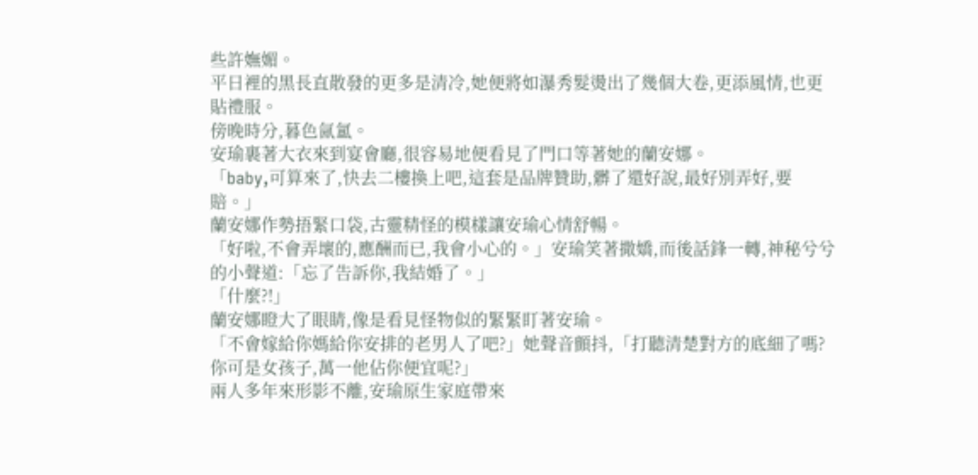些許嫵媚。
平日裡的黑長直散發的更多是清冷,她便將如瀑秀髮燙出了幾個大卷,更添風情,也更貼禮服。
傍晚時分,暮色氤氳。
安瑜裹著大衣來到宴會廳,很容易地便看見了門口等著她的蘭安娜。
「baby,可算來了,快去二樓換上吧,這套是品牌贊助,髒了還好說,最好別弄好,要賠。」
蘭安娜作勢捂緊口袋,古靈精怪的模樣讓安瑜心情舒暢。
「好啦,不會弄壞的,應酬而已,我會小心的。」安瑜笑著撒嬌,而後話鋒一轉,神秘兮兮的小聲道:「忘了告訴你,我結婚了。」
「什麼?!」
蘭安娜瞪大了眼睛,像是看見怪物似的緊緊盯著安瑜。
「不會嫁給你媽給你安排的老男人了吧?」她聲音顫抖,「打聽清楚對方的底細了嗎?你可是女孩子,萬一他佔你便宜呢?」
兩人多年來形影不離,安瑜原生家庭帶來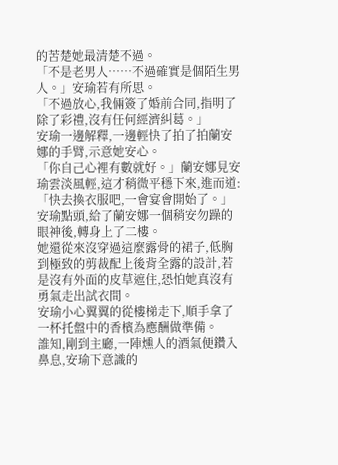的苦楚她最清楚不過。
「不是老男人……不過確實是個陌生男人。」安瑜若有所思。
「不過放心,我倆簽了婚前合同,指明了除了彩禮,沒有任何經濟糾葛。」
安瑜一邊解釋,一邊輕快了拍了拍蘭安娜的手臂,示意她安心。
「你自己心裡有數就好。」蘭安娜見安瑜雲淡風輕,這才稍微平穩下來,進而道:「快去換衣服吧,一會宴會開始了。」
安瑜點頭,給了蘭安娜一個稍安勿躁的眼神後,轉身上了二樓。
她還從來沒穿過這麼露骨的裙子,低胸到極致的剪裁配上後背全露的設計,若是沒有外面的皮草遮住,恐怕她真沒有勇氣走出試衣間。
安瑜小心翼翼的從樓梯走下,順手拿了一杯托盤中的香檳為應酬做準備。
誰知,剛到主廳,一陣燻人的酒氣便鑽入鼻息,安瑜下意識的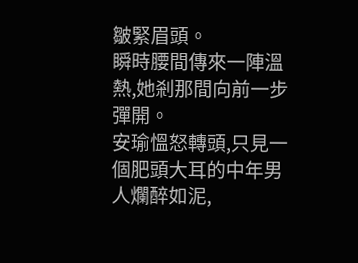皺緊眉頭。
瞬時腰間傳來一陣溫熱,她剎那間向前一步彈開。
安瑜慍怒轉頭,只見一個肥頭大耳的中年男人爛醉如泥,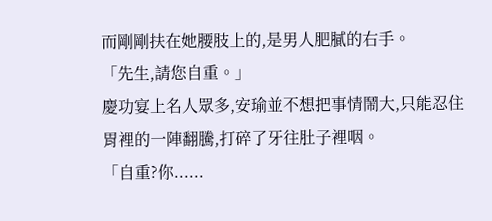而剛剛扶在她腰肢上的,是男人肥膩的右手。
「先生,請您自重。」
慶功宴上名人眾多,安瑜並不想把事情鬧大,只能忍住胃裡的一陣翻騰,打碎了牙往肚子裡咽。
「自重?你......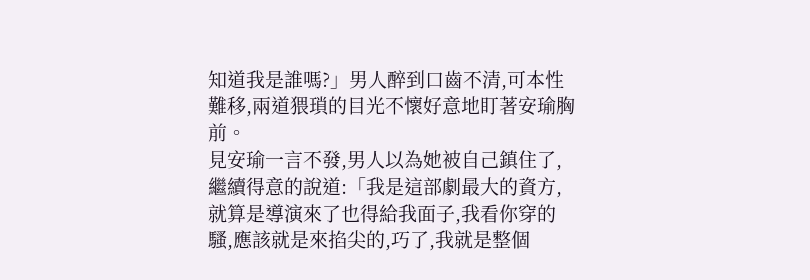知道我是誰嗎?」男人醉到口齒不清,可本性難移,兩道猥瑣的目光不懷好意地盯著安瑜胸前。
見安瑜一言不發,男人以為她被自己鎮住了,繼續得意的說道:「我是這部劇最大的資方,就算是導演來了也得給我面子,我看你穿的騷,應該就是來掐尖的,巧了,我就是整個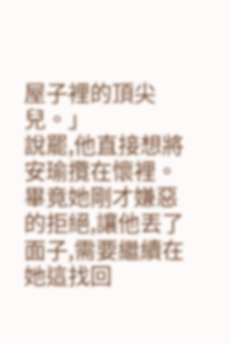屋子裡的頂尖兒。」
說罷,他直接想將安瑜攬在懷裡。
畢竟她剛才嫌惡的拒絕,讓他丟了面子,需要繼續在她這找回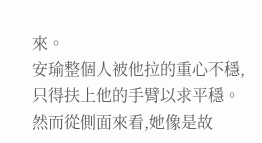來。
安瑜整個人被他拉的重心不穩,只得扶上他的手臂以求平穩。
然而從側面來看,她像是故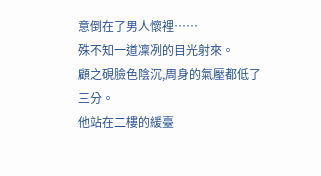意倒在了男人懷裡……
殊不知一道凜冽的目光射來。
顧之硯臉色陰沉,周身的氣壓都低了三分。
他站在二樓的緩臺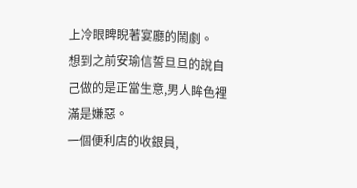上冷眼睥睨著宴廳的鬧劇。
想到之前安瑜信誓旦旦的說自己做的是正當生意,男人眸色裡滿是嫌惡。
一個便利店的收銀員,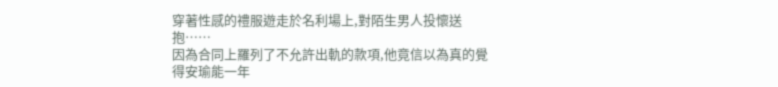穿著性感的禮服遊走於名利場上,對陌生男人投懷送抱……
因為合同上羅列了不允許出軌的款項,他竟信以為真的覺得安瑜能一年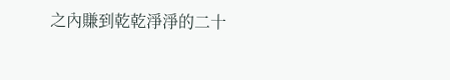之內賺到乾乾淨淨的二十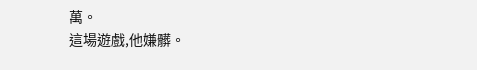萬。
這場遊戲,他嫌髒。